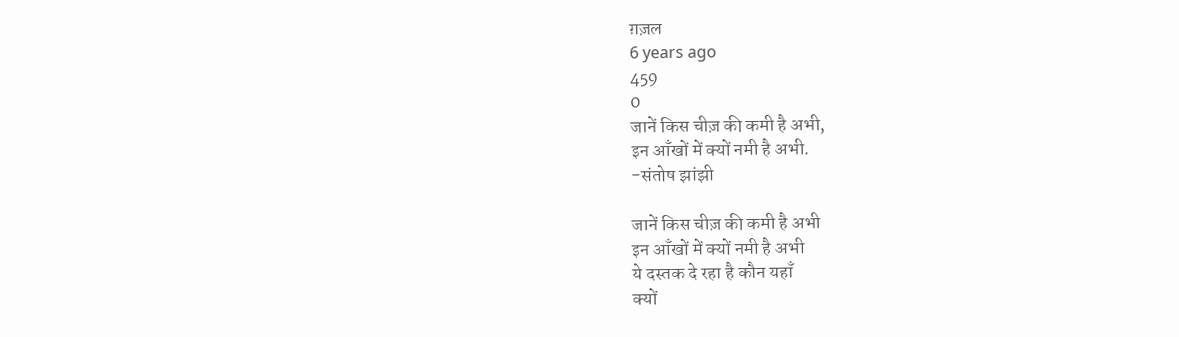ग़ज़ल
6 years ago
459
0
जानें किस चीज़ की कमी है अभी,
इन आँखों में क्यों नमी है अभी.
-संतोष झांझी

जानें किस चीज़ की कमी है अभी
इन आँखों में क्यों नमी है अभी
ये दस्तक दे रहा है कौन यहाँ
क्यों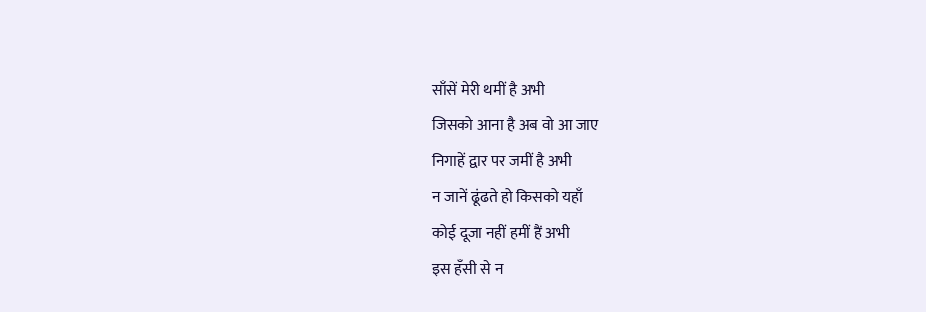साँसें मेरी थमीं है अभी
जिसको आना है अब वो आ जाए
निगाहें द्वार पर जमीं है अभी
न जानें ढूंढते हो किसको यहाँ
कोई दूजा नहीं हमीं हैं अभी
इस हँसी से न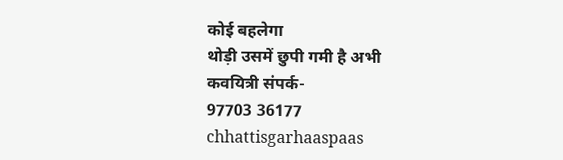कोई बहलेगा
थोड़ी उसमें छुपी गमी है अभी
कवयित्री संपर्क-
97703 36177
chhattisgarhaaspaas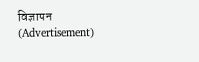विज्ञापन (Advertisement)